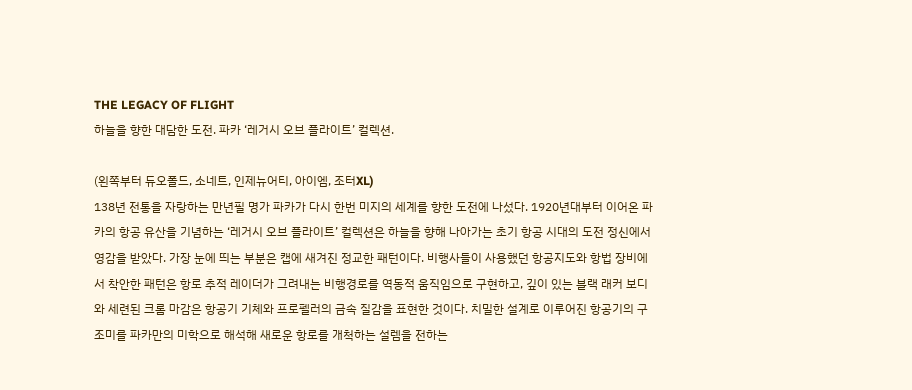THE LEGACY OF FLIGHT
하늘을 향한 대담한 도전. 파카 ‘레거시 오브 플라이트’ 컬렉션.

(왼쪽부터 듀오폴드, 소네트, 인제뉴어티, 아이엠, 조터XL)
138년 전통을 자랑하는 만년필 명가 파카가 다시 한번 미지의 세계를 향한 도전에 나섰다. 1920년대부터 이어온 파카의 항공 유산을 기념하는 ‘레거시 오브 플라이트’ 컬렉션은 하늘을 향해 나아가는 초기 항공 시대의 도전 정신에서 영감을 받았다. 가장 눈에 띄는 부분은 캡에 새겨진 정교한 패턴이다. 비행사들이 사용했던 항공지도와 항법 장비에서 착안한 패턴은 항로 추적 레이더가 그려내는 비행경로를 역동적 움직임으로 구현하고, 깊이 있는 블랙 래커 보디와 세련된 크롬 마감은 항공기 기체와 프로펠러의 금속 질감을 표현한 것이다. 치밀한 설계로 이루어진 항공기의 구조미를 파카만의 미학으로 해석해 새로운 항로를 개척하는 설렘을 전하는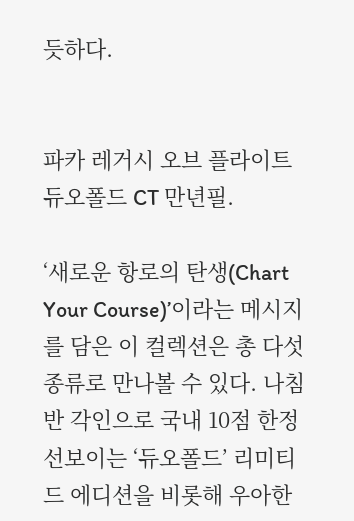듯하다.


파카 레거시 오브 플라이트 듀오폴드 CT 만년필.

‘새로운 항로의 탄생(Chart Your Course)’이라는 메시지를 담은 이 컬렉션은 총 다섯 종류로 만나볼 수 있다. 나침반 각인으로 국내 10점 한정 선보이는 ‘듀오폴드’ 리미티드 에디션을 비롯해 우아한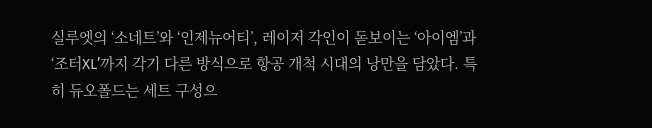실루엣의 ‘소네트’와 ‘인제뉴어티’, 레이저 각인이 돋보이는 ‘아이엠’과 ‘조터XL’까지 각기 다른 방식으로 항공 개척 시대의 낭만을 담았다. 특히 듀오폴드는 세트 구성으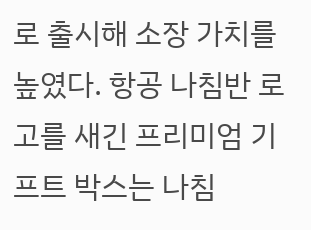로 출시해 소장 가치를 높였다. 항공 나침반 로고를 새긴 프리미엄 기프트 박스는 나침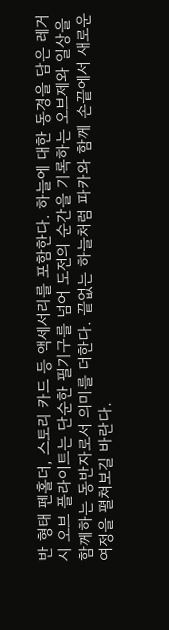반 형태 펜홀더, 스토리 카드 등 액세서리를 포함한다. 하늘에 대한 동경을 담은 레거시 오브 플라이트는 단순한 필기구를 넘어 도전의 순간을 기록하는 오브제와 일상을 함께하는 동반자로서 의미를 더한다. 끝없는 하늘처럼 파카와 함께 손끝에서 새로운 여정을 펼쳐보길 바란다.